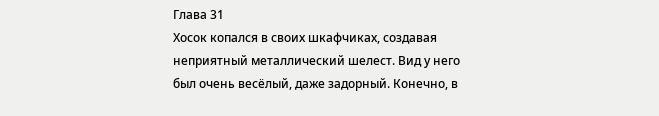Глава 31
Хосок копался в своих шкафчиках, создавая неприятный металлический шелест. Вид у него был очень весёлый, даже задорный. Конечно, в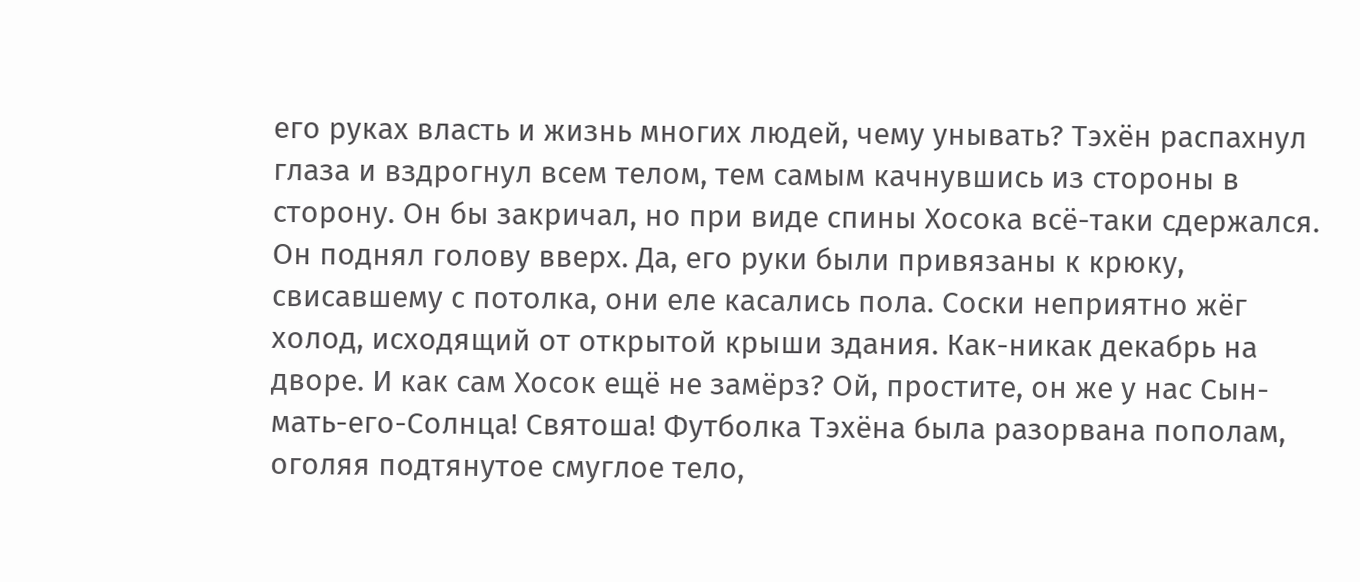его руках власть и жизнь многих людей, чему унывать? Тэхён распахнул глаза и вздрогнул всем телом, тем самым качнувшись из стороны в сторону. Он бы закричал, но при виде спины Хосока всё-таки сдержался. Он поднял голову вверх. Да, его руки были привязаны к крюку, свисавшему с потолка, они еле касались пола. Соски неприятно жёг холод, исходящий от открытой крыши здания. Как-никак декабрь на дворе. И как сам Хосок ещё не замёрз? Ой, простите, он же у нас Сын-мать-его-Солнца! Святоша! Футболка Тэхёна была разорвана пополам, оголяя подтянутое смуглое тело,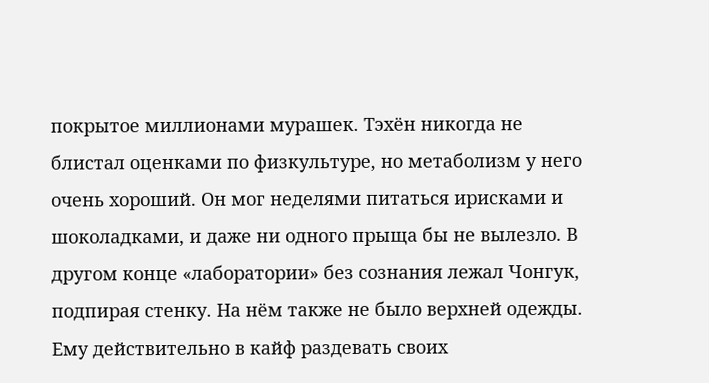покрытое миллионами мурашек. Тэхён никогда не блистал оценками по физкультуре, но метаболизм у него очень хороший. Он мог неделями питаться ирисками и шоколадками, и даже ни одного прыща бы не вылезло. В другом конце «лаборатории» без сознания лежал Чонгук, подпирая стенку. На нём также не было верхней одежды. Ему действительно в кайф раздевать своих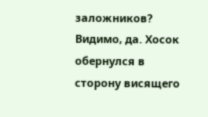заложников? Видимо, да. Хосок обернулся в сторону висящего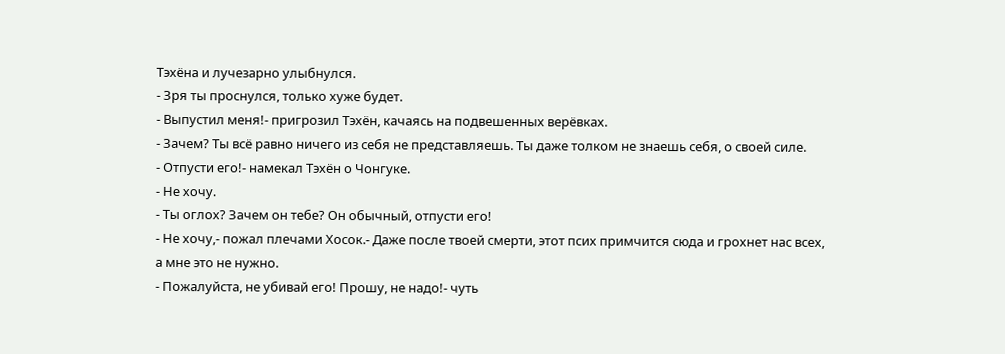Тэхёна и лучезарно улыбнулся.
- Зря ты проснулся, только хуже будет.
- Выпустил меня!- пригрозил Тэхён, качаясь на подвешенных верёвках.
- Зачем? Ты всё равно ничего из себя не представляешь. Ты даже толком не знаешь себя, о своей силе.
- Отпусти его!- намекал Тэхён о Чонгуке.
- Не хочу.
- Ты оглох? Зачем он тебе? Он обычный, отпусти его!
- Не хочу,- пожал плечами Хосок.- Даже после твоей смерти, этот псих примчится сюда и грохнет нас всех, а мне это не нужно.
- Пожалуйста, не убивай его! Прошу, не надо!- чуть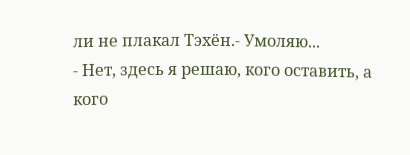ли не плакал Тэхён.- Умоляю...
- Нет, здесь я решаю, кого оставить, а кого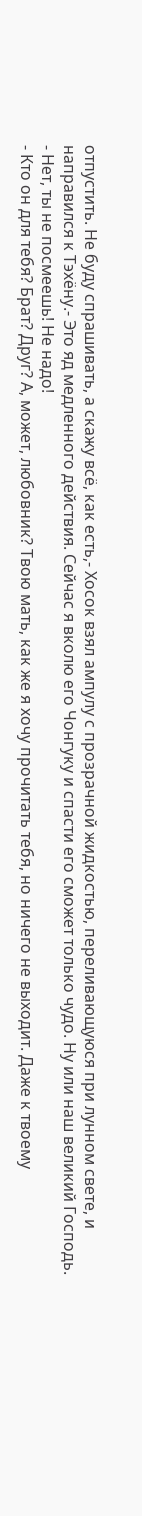отпустить. Не буду спрашивать, а скажу всё, как есть,- Хосок взял ампулу с прозрачной жидкостью, переливающуюся при лунном свете, и направился к Тэхёну.- Это яд медленного действия. Сейчас я вколю его Чонгуку и спасти его сможет только чудо. Ну или наш великий Господь.
- Нет, ты не посмеешь! Не надо!
- Кто он для тебя? Брат? Друг? А, может, любовник? Твою мать, как же я хочу прочитать тебя, но ничего не выходит. Даже к твоему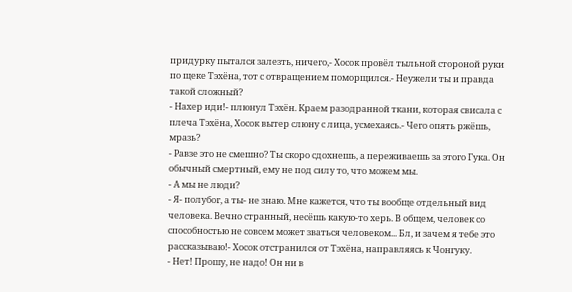придурку пытался залезть, ничего,- Хосок провёл тыльной стороной руки по щеке Тэхёна, тот с отвращением поморщился.- Неужели ты и правда такой сложный?
- Нахер иди!- плюнул Тэхён. Краем разодранной ткани, которая свисала с плеча Тэхёна, Хосок вытер слюну с лица, усмехаясь.- Чего опять ржёшь, мразь?
- Равзе это не смешно? Ты скоро сдохнешь, а переживаешь за этого Гука. Он обычный смертный, ему не под силу то, что можем мы.
- А мы не люди?
- Я- полубог, а ты- не знаю. Мне кажется, что ты вообще отдельный вид человека. Вечно странный, несёшь какую-то херь. В общем, человек со способностью не совсем может зваться человеком... Бл, и зачем я тебе это рассказываю!- Хосок отстранился от Тэхёна, направляясь к Чонгуку.
- Нет! Прошу, не надо! Он ни в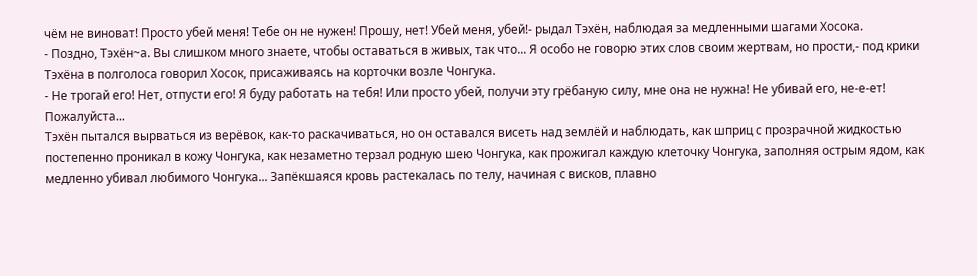чём не виноват! Просто убей меня! Тебе он не нужен! Прошу, нет! Убей меня, убей!- рыдал Тэхён, наблюдая за медленными шагами Хосока.
- Поздно, Тэхён~а. Вы слишком много знаете, чтобы оставаться в живых, так что... Я особо не говорю этих слов своим жертвам, но прости,- под крики Тэхёна в полголоса говорил Хосок, присаживаясь на корточки возле Чонгука.
- Не трогай его! Нет, отпусти его! Я буду работать на тебя! Или просто убей, получи эту грёбаную силу, мне она не нужна! Не убивай его, не-е-ет! Пожалуйста...
Тэхён пытался вырваться из верёвок, как-то раскачиваться, но он оставался висеть над землёй и наблюдать, как шприц с прозрачной жидкостью постепенно проникал в кожу Чонгука, как незаметно терзал родную шею Чонгука, как прожигал каждую клеточку Чонгука, заполняя острым ядом, как медленно убивал любимого Чонгука... Запёкшаяся кровь растекалась по телу, начиная с висков, плавно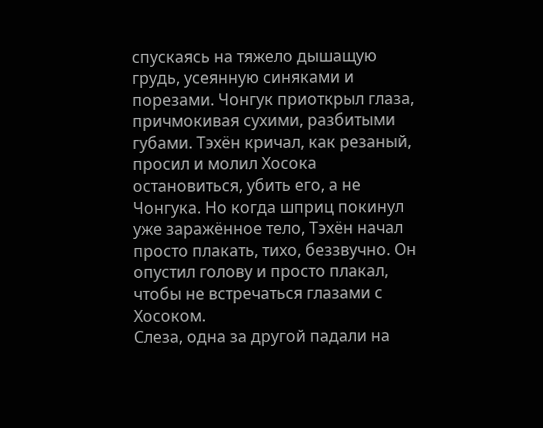спускаясь на тяжело дышащую грудь, усеянную синяками и порезами. Чонгук приоткрыл глаза, причмокивая сухими, разбитыми губами. Тэхён кричал, как резаный, просил и молил Хосока остановиться, убить его, а не Чонгука. Но когда шприц покинул уже заражённое тело, Тэхён начал просто плакать, тихо, беззвучно. Он опустил голову и просто плакал, чтобы не встречаться глазами с Хосоком.
Слеза, одна за другой падали на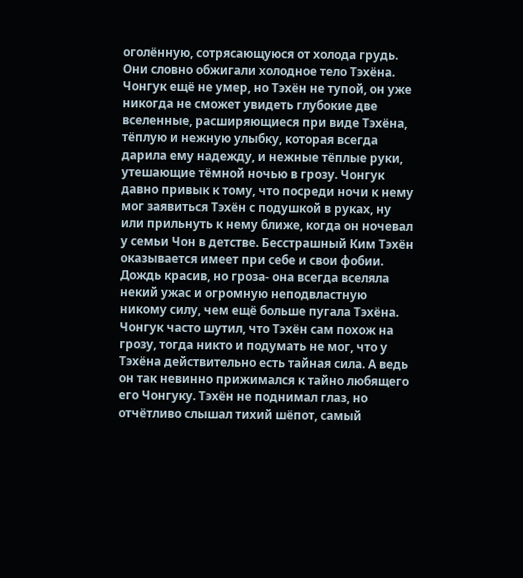оголённую, сотрясающуюся от холода грудь. Они словно обжигали холодное тело Тэхёна. Чонгук ещё не умер, но Тэхён не тупой, он уже никогда не сможет увидеть глубокие две вселенные, расширяющиеся при виде Тэхёна, тёплую и нежную улыбку, которая всегда дарила ему надежду, и нежные тёплые руки, утешающие тёмной ночью в грозу. Чонгук давно привык к тому, что посреди ночи к нему мог заявиться Тэхён с подушкой в руках, ну или прильнуть к нему ближе, когда он ночевал у семьи Чон в детстве. Бесстрашный Ким Тэхён оказывается имеет при себе и свои фобии. Дождь красив, но гроза- она всегда вселяла некий ужас и огромную неподвластную никому силу, чем ещё больше пугала Тэхёна. Чонгук часто шутил, что Тэхён сам похож на грозу, тогда никто и подумать не мог, что у Тэхёна действительно есть тайная сила. А ведь он так невинно прижимался к тайно любящего его Чонгуку. Тэхён не поднимал глаз, но отчётливо слышал тихий шёпот, самый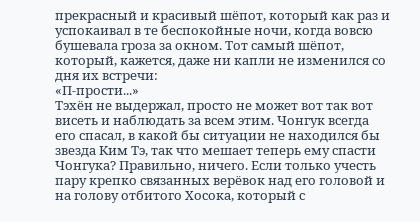прекрасный и красивый шёпот, который как раз и успокаивал в те беспокойные ночи, когда вовсю бушевала гроза за окном. Тот самый шёпот, который, кажется, даже ни капли не изменился со дня их встречи:
«П-прости...»
Тэхён не выдержал, просто не может вот так вот висеть и наблюдать за всем этим. Чонгук всегда его спасал, в какой бы ситуации не находился бы звезда Ким Тэ, так что мешает теперь ему спасти Чонгука? Правильно, ничего. Если только учесть пару крепко связанных верёвок над его головой и на голову отбитого Хосока, который с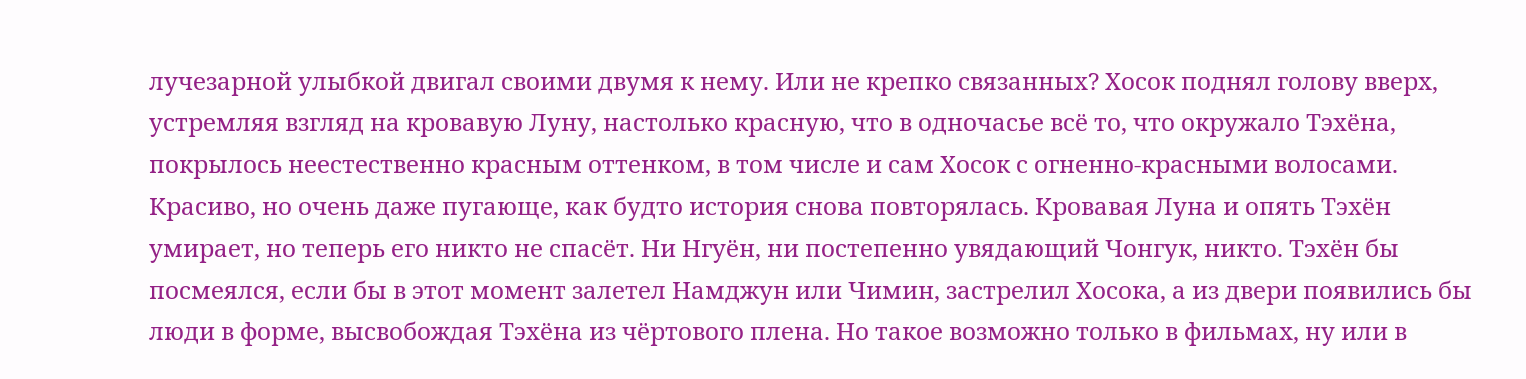лучезарной улыбкой двигал своими двумя к нему. Или не крепко связанных? Хосок поднял голову вверх, устремляя взгляд на кровавую Луну, настолько красную, что в одночасье всё то, что окружало Тэхёна, покрылось неестественно красным оттенком, в том числе и сам Хосок с огненно-красными волосами. Красиво, но очень даже пугающе, как будто история снова повторялась. Кровавая Луна и опять Тэхён умирает, но теперь его никто не спасёт. Ни Нгуён, ни постепенно увядающий Чонгук, никто. Тэхён бы посмеялся, если бы в этот момент залетел Намджун или Чимин, застрелил Хосока, а из двери появились бы люди в форме, высвобождая Тэхёна из чёртового плена. Но такое возможно только в фильмах, ну или в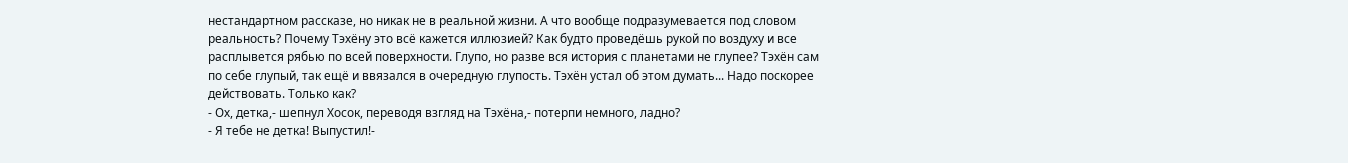нестандартном рассказе, но никак не в реальной жизни. А что вообще подразумевается под словом реальность? Почему Тэхёну это всё кажется иллюзией? Как будто проведёшь рукой по воздуху и все расплывется рябью по всей поверхности. Глупо, но разве вся история с планетами не глупее? Тэхён сам по себе глупый, так ещё и ввязался в очередную глупость. Тэхён устал об этом думать... Надо поскорее действовать. Только как?
- Ох, детка,- шепнул Хосок, переводя взгляд на Тэхёна,- потерпи немного, ладно?
- Я тебе не детка! Выпустил!-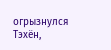огрызнулся Тэхён,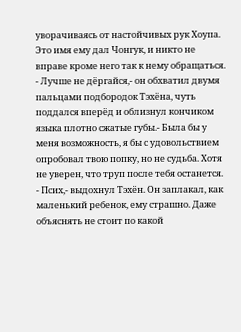уворачиваясь от настойчивых рук Хоупа. Это имя ему дал Чонгук, и никто не вправе кроме него так к нему обращаться.
- Лучше не дёргайся,- он обхватил двумя пальцами подбородок Тэхёна, чуть поддался вперёд и облизнул кончиком языка плотно сжатые губы.- Была бы у меня возможность, я бы с удовольствием опробовал твою попку, но не судьба. Хотя не уверен, что труп после тебя останется.
- Псих,- выдохнул Тэхён. Он заплакал, как маленький ребенок, ему страшно. Даже объяснять не стоит по какой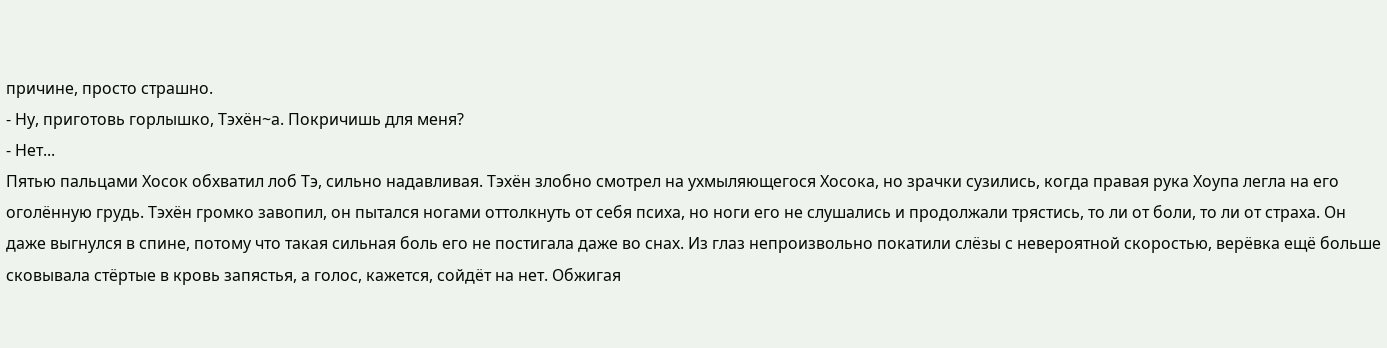причине, просто страшно.
- Ну, приготовь горлышко, Тэхён~а. Покричишь для меня?
- Нет...
Пятью пальцами Хосок обхватил лоб Тэ, сильно надавливая. Тэхён злобно смотрел на ухмыляющегося Хосока, но зрачки сузились, когда правая рука Хоупа легла на его оголённую грудь. Тэхён громко завопил, он пытался ногами оттолкнуть от себя психа, но ноги его не слушались и продолжали трястись, то ли от боли, то ли от страха. Он даже выгнулся в спине, потому что такая сильная боль его не постигала даже во снах. Из глаз непроизвольно покатили слёзы с невероятной скоростью, верёвка ещё больше сковывала стёртые в кровь запястья, а голос, кажется, сойдёт на нет. Обжигая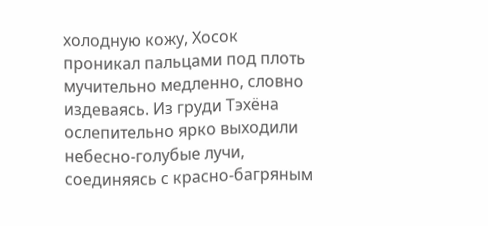холодную кожу, Хосок проникал пальцами под плоть мучительно медленно, словно издеваясь. Из груди Тэхёна ослепительно ярко выходили небесно-голубые лучи, соединяясь с красно-багряным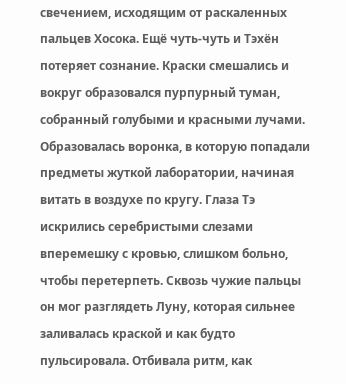свечением, исходящим от раскаленных пальцев Хосока. Ещё чуть-чуть и Тэхён потеряет сознание. Краски смешались и вокруг образовался пурпурный туман, собранный голубыми и красными лучами. Образовалась воронка, в которую попадали предметы жуткой лаборатории, начиная витать в воздухе по кругу. Глаза Тэ искрились серебристыми слезами вперемешку с кровью, слишком больно, чтобы перетерпеть. Сквозь чужие пальцы он мог разглядеть Луну, которая сильнее заливалась краской и как будто пульсировала. Отбивала ритм, как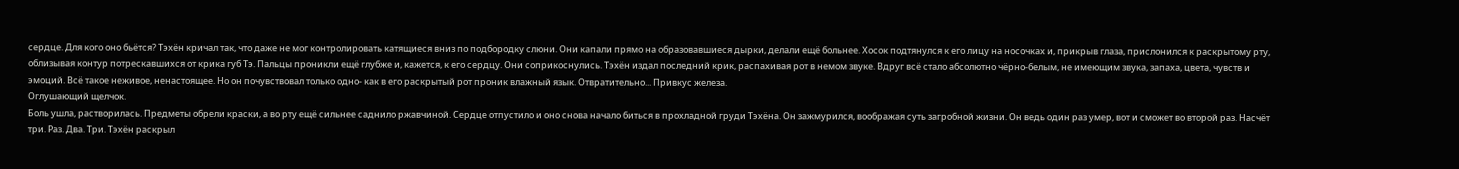сердце. Для кого оно бьётся? Тэхён кричал так, что даже не мог контролировать катящиеся вниз по подбородку слюни. Они капали прямо на образовавшиеся дырки, делали ещё больнее. Хосок подтянулся к его лицу на носочках и, прикрыв глаза, прислонился к раскрытому рту, облизывая контур потрескавшихся от крика губ Тэ. Пальцы проникли ещё глубже и, кажется, к его сердцу. Они соприкоснулись. Тэхён издал последний крик, распахивая рот в немом звуке. Вдруг всё стало абсолютно чёрно-белым, не имеющим звука, запаха, цвета, чувств и эмоций. Всё такое неживое, ненастоящее. Но он почувствовал только одно- как в его раскрытый рот проник влажный язык. Отвратительно... Привкус железа.
Оглушающий щелчок.
Боль ушла, растворилась. Предметы обрели краски, а во рту ещё сильнее саднило ржавчиной. Сердце отпустило и оно снова начало биться в прохладной груди Тэхёна. Он зажмурился, воображая суть загробной жизни. Он ведь один раз умер, вот и сможет во второй раз. Насчёт три. Раз. Два. Три. Тэхён раскрыл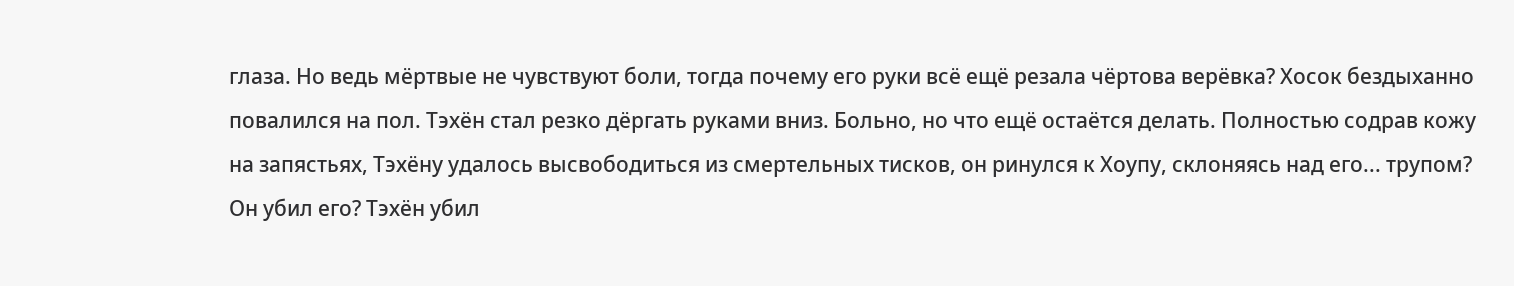глаза. Но ведь мёртвые не чувствуют боли, тогда почему его руки всё ещё резала чёртова верёвка? Хосок бездыханно повалился на пол. Тэхён стал резко дёргать руками вниз. Больно, но что ещё остаётся делать. Полностью содрав кожу на запястьях, Тэхёну удалось высвободиться из смертельных тисков, он ринулся к Хоупу, склоняясь над его... трупом? Он убил его? Тэхён убил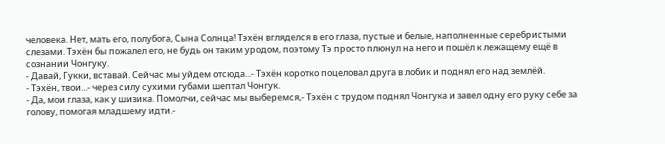человека. Нет, мать его, полубога, Сына Солнца! Тэхён вгляделся в его глаза, пустые и белые, наполненные серебристыми слезами. Тэхён бы пожалел его, не будь он таким уродом, поэтому Тэ просто плюнул на него и пошёл к лежащему ещё в сознании Чонгуку.
- Давай, Гукки, вставай. Сейчас мы уйдем отсюда...- Тэхён коротко поцеловал друга в лобик и поднял его над землёй.
- Тэхён, твои...- через силу сухими губами шептал Чонгук.
- Да, мои глаза, как у шизика. Помолчи, сейчас мы выберемся,- Тэхён с трудом поднял Чонгука и завел одну его руку себе за голову, помогая младшему идти.-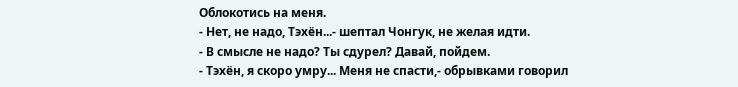Облокотись на меня.
- Нет, не надо, Тэхён...- шептал Чонгук, не желая идти.
- В смысле не надо? Ты сдурел? Давай, пойдем.
- Тэхён, я скоро умру... Меня не спасти,- обрывками говорил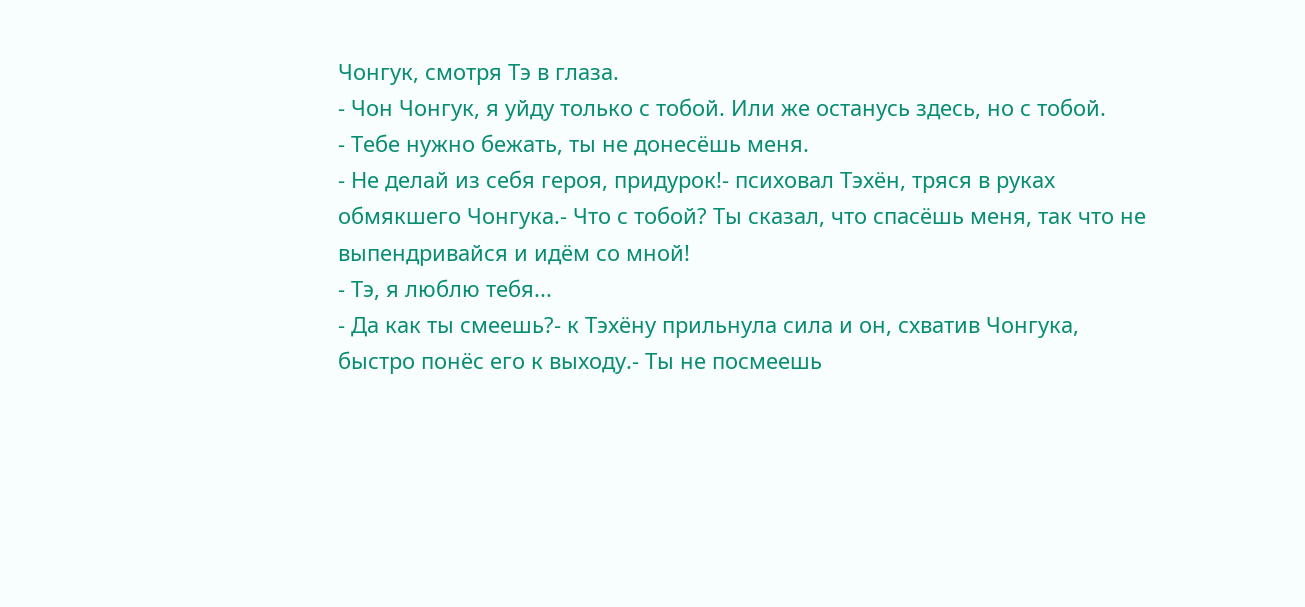Чонгук, смотря Тэ в глаза.
- Чон Чонгук, я уйду только с тобой. Или же останусь здесь, но с тобой.
- Тебе нужно бежать, ты не донесёшь меня.
- Не делай из себя героя, придурок!- психовал Тэхён, тряся в руках обмякшего Чонгука.- Что с тобой? Ты сказал, что спасёшь меня, так что не выпендривайся и идём со мной!
- Тэ, я люблю тебя...
- Да как ты смеешь?- к Тэхёну прильнула сила и он, схватив Чонгука, быстро понёс его к выходу.- Ты не посмеешь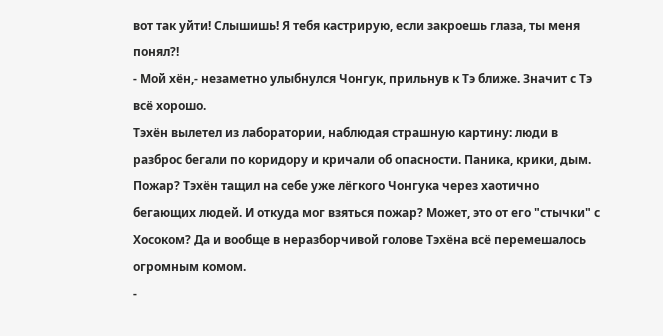вот так уйти! Слышишь! Я тебя кастрирую, если закроешь глаза, ты меня понял?!
- Мой хён,- незаметно улыбнулся Чонгук, прильнув к Тэ ближе. Значит с Тэ всё хорошо.
Тэхён вылетел из лаборатории, наблюдая страшную картину: люди в разброс бегали по коридору и кричали об опасности. Паника, крики, дым. Пожар? Тэхён тащил на себе уже лёгкого Чонгука через хаотично бегающих людей. И откуда мог взяться пожар? Может, это от его "стычки" с Хосоком? Да и вообще в неразборчивой голове Тэхёна всё перемешалось огромным комом.
-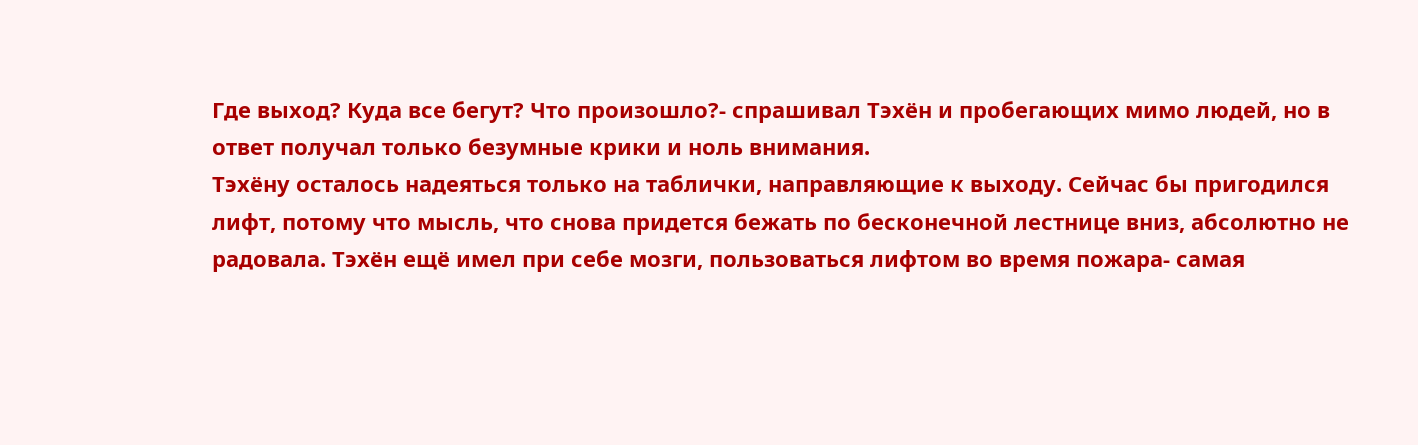Где выход? Куда все бегут? Что произошло?- спрашивал Тэхён и пробегающих мимо людей, но в ответ получал только безумные крики и ноль внимания.
Тэхёну осталось надеяться только на таблички, направляющие к выходу. Сейчас бы пригодился лифт, потому что мысль, что снова придется бежать по бесконечной лестнице вниз, абсолютно не радовала. Тэхён ещё имел при себе мозги, пользоваться лифтом во время пожара- самая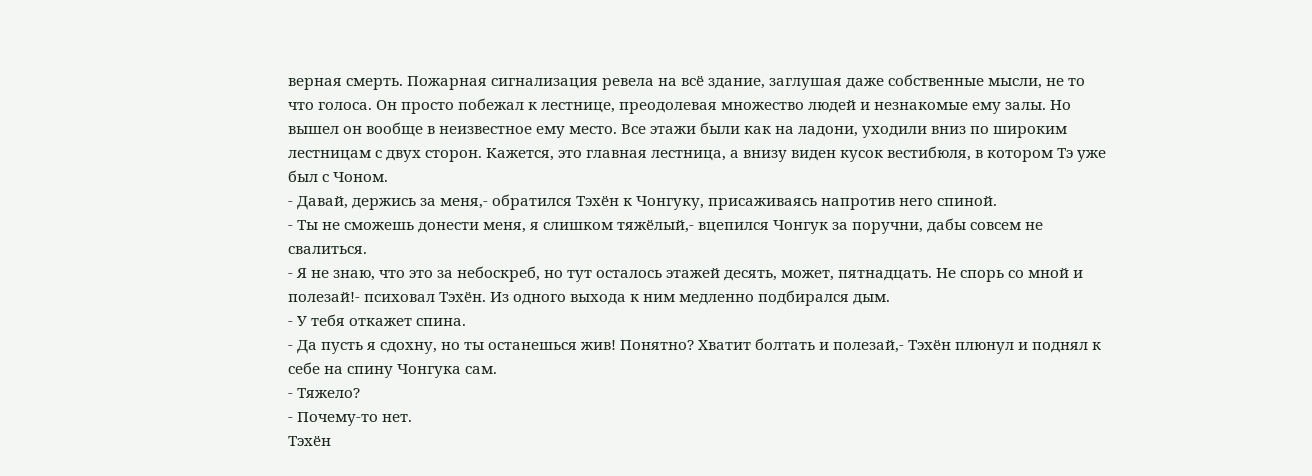верная смерть. Пожарная сигнализация ревела на всё здание, заглушая даже собственные мысли, не то что голоса. Он просто побежал к лестнице, преодолевая множество людей и незнакомые ему залы. Но вышел он вообще в неизвестное ему место. Все этажи были как на ладони, уходили вниз по широким лестницам с двух сторон. Кажется, это главная лестница, а внизу виден кусок вестибюля, в котором Тэ уже был с Чоном.
- Давай, держись за меня,- обратился Тэхён к Чонгуку, присаживаясь напротив него спиной.
- Ты не сможешь донести меня, я слишком тяжёлый,- вцепился Чонгук за поручни, дабы совсем не свалиться.
- Я не знаю, что это за небоскреб, но тут осталось этажей десять, может, пятнадцать. Не спорь со мной и полезай!- психовал Тэхён. Из одного выхода к ним медленно подбирался дым.
- У тебя откажет спина.
- Да пусть я сдохну, но ты останешься жив! Понятно? Хватит болтать и полезай,- Тэхён плюнул и поднял к себе на спину Чонгука сам.
- Тяжело?
- Почему-то нет.
Тэхён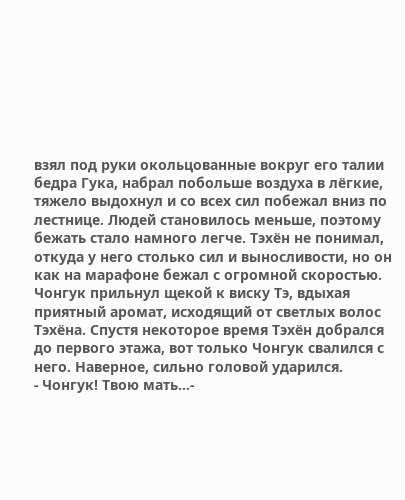взял под руки окольцованные вокруг его талии бедра Гука, набрал побольше воздуха в лёгкие, тяжело выдохнул и со всех сил побежал вниз по лестнице. Людей становилось меньше, поэтому бежать стало намного легче. Тэхён не понимал, откуда у него столько сил и выносливости, но он как на марафоне бежал с огромной скоростью. Чонгук прильнул щекой к виску Тэ, вдыхая приятный аромат, исходящий от светлых волос Тэхёна. Спустя некоторое время Тэхён добрался до первого этажа, вот только Чонгук свалился с него. Наверное, сильно головой ударился.
- Чонгук! Твою мать...-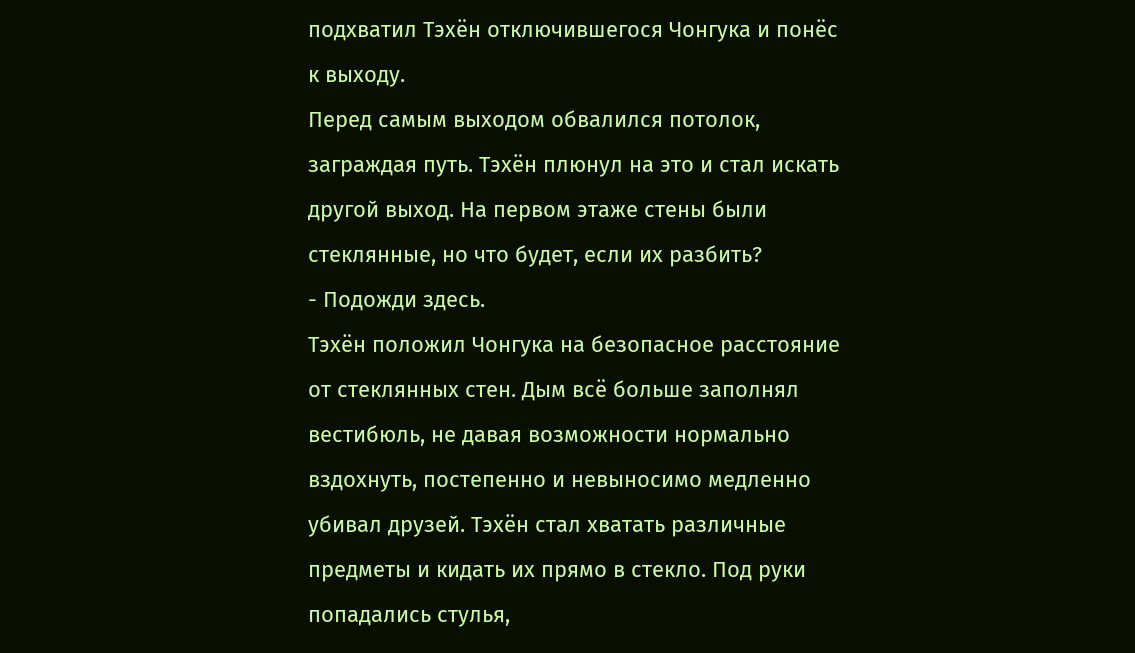подхватил Тэхён отключившегося Чонгука и понёс к выходу.
Перед самым выходом обвалился потолок, заграждая путь. Тэхён плюнул на это и стал искать другой выход. На первом этаже стены были стеклянные, но что будет, если их разбить?
- Подожди здесь.
Тэхён положил Чонгука на безопасное расстояние от стеклянных стен. Дым всё больше заполнял вестибюль, не давая возможности нормально вздохнуть, постепенно и невыносимо медленно убивал друзей. Тэхён стал хватать различные предметы и кидать их прямо в стекло. Под руки попадались стулья,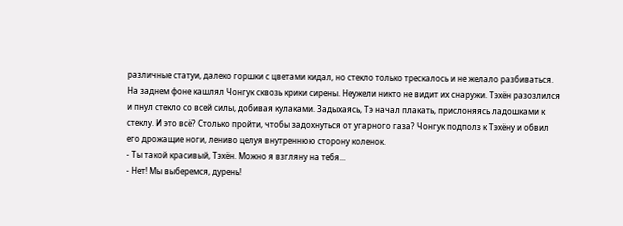различные статуи, далеко горшки с цветами кидал, но стекло только трескалось и не желало разбиваться. На заднем фоне кашлял Чонгук сквозь крики сирены. Неужели никто не видит их снаружи. Тэхён разозлился и пнул стекло со всей силы, добивая кулаками. Задыхаясь, Тэ начал плакать, прислоняясь ладошками к стеклу. И это всё? Столько пройти, чтобы задохнуться от угарного газа? Чонгук подполз к Тэхёну и обвил его дрожащие ноги, лениво целуя внутреннюю сторону коленок.
- Ты такой красивый, Тэхён. Можно я взгляну на тебя...
- Нет! Мы выберемся, дурень!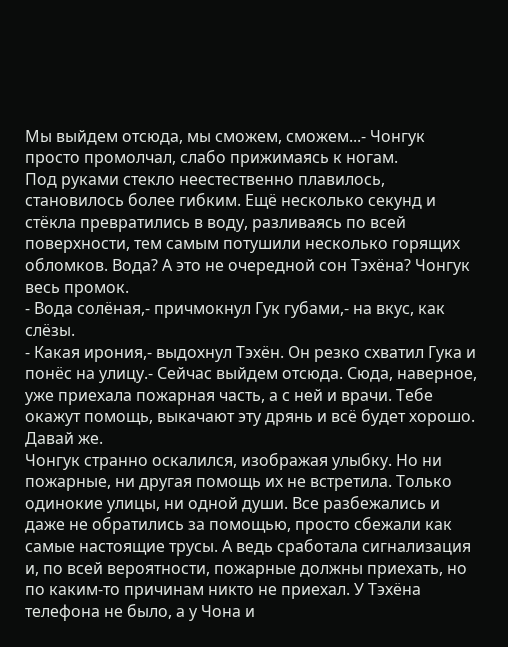Мы выйдем отсюда, мы сможем, сможем...- Чонгук просто промолчал, слабо прижимаясь к ногам.
Под руками стекло неестественно плавилось, становилось более гибким. Ещё несколько секунд и стёкла превратились в воду, разливаясь по всей поверхности, тем самым потушили несколько горящих обломков. Вода? А это не очередной сон Тэхёна? Чонгук весь промок.
- Вода солёная,- причмокнул Гук губами,- на вкус, как слёзы.
- Какая ирония,- выдохнул Тэхён. Он резко схватил Гука и понёс на улицу.- Сейчас выйдем отсюда. Сюда, наверное, уже приехала пожарная часть, а с ней и врачи. Тебе окажут помощь, выкачают эту дрянь и всё будет хорошо. Давай же.
Чонгук странно оскалился, изображая улыбку. Но ни пожарные, ни другая помощь их не встретила. Только одинокие улицы, ни одной души. Все разбежались и даже не обратились за помощью, просто сбежали как самые настоящие трусы. А ведь сработала сигнализация и, по всей вероятности, пожарные должны приехать, но по каким-то причинам никто не приехал. У Тэхёна телефона не было, а у Чона и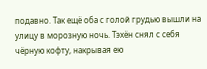подавно. Так ещё оба с голой грудью вышли на улицу в морозную ночь. Тэхён снял с себя чёрную кофту, накрывая ею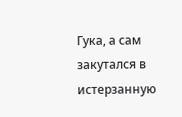Гука, а сам закутался в истерзанную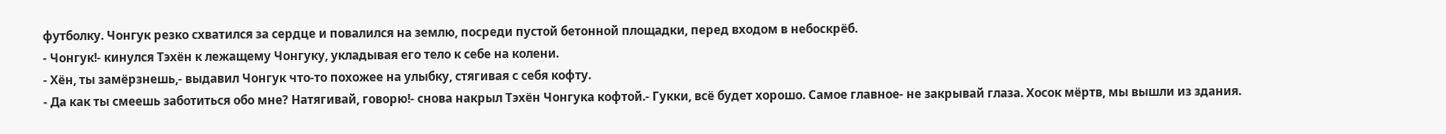футболку. Чонгук резко схватился за сердце и повалился на землю, посреди пустой бетонной площадки, перед входом в небоскрёб.
- Чонгук!- кинулся Тэхён к лежащему Чонгуку, укладывая его тело к себе на колени.
- Хён, ты замёрзнешь,- выдавил Чонгук что-то похожее на улыбку, стягивая с себя кофту.
- Да как ты смеешь заботиться обо мне? Натягивай, говорю!- снова накрыл Тэхён Чонгука кофтой.- Гукки, всё будет хорошо. Самое главное- не закрывай глаза. Хосок мёртв, мы вышли из здания.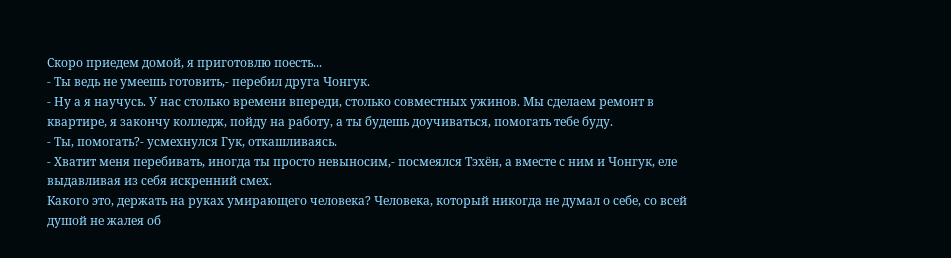Скоро приедем домой, я приготовлю поесть...
- Ты ведь не умеешь готовить,- перебил друга Чонгук.
- Ну а я научусь. У нас столько времени впереди, столько совместных ужинов. Мы сделаем ремонт в квартире, я закончу колледж, пойду на работу, а ты будешь доучиваться, помогать тебе буду.
- Ты, помогать?- усмехнулся Гук, откашливаясь.
- Хватит меня перебивать, иногда ты просто невыносим,- посмеялся Тэхён, а вместе с ним и Чонгук, еле выдавливая из себя искренний смех.
Какого это, держать на руках умирающего человека? Человека, который никогда не думал о себе, со всей душой не жалея об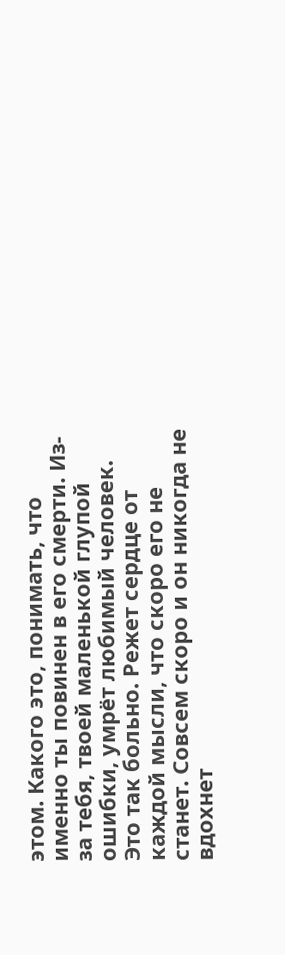этом. Какого это, понимать, что именно ты повинен в его смерти. Из-за тебя, твоей маленькой глупой ошибки, умрёт любимый человек. Это так больно. Режет сердце от каждой мысли, что скоро его не станет. Совсем скоро и он никогда не вдохнет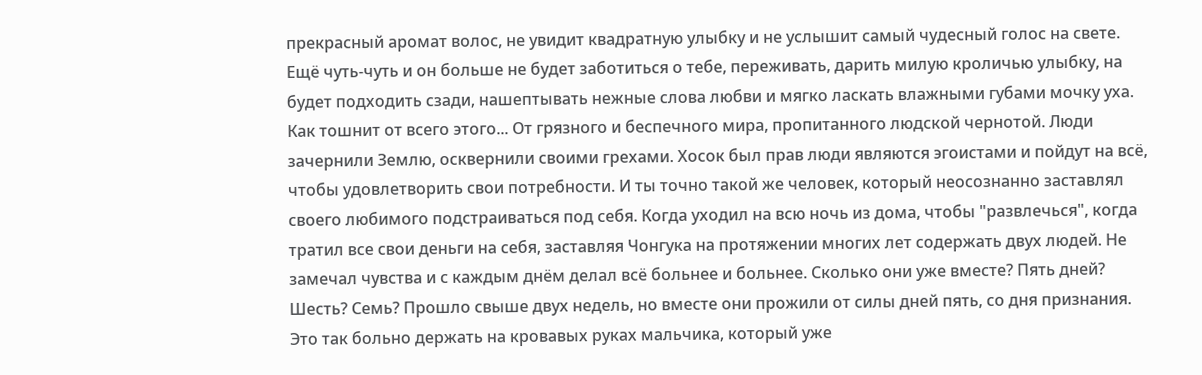прекрасный аромат волос, не увидит квадратную улыбку и не услышит самый чудесный голос на свете. Ещё чуть-чуть и он больше не будет заботиться о тебе, переживать, дарить милую кроличью улыбку, на будет подходить сзади, нашептывать нежные слова любви и мягко ласкать влажными губами мочку уха. Как тошнит от всего этого... От грязного и беспечного мира, пропитанного людской чернотой. Люди зачернили Землю, осквернили своими грехами. Хосок был прав люди являются эгоистами и пойдут на всё, чтобы удовлетворить свои потребности. И ты точно такой же человек, который неосознанно заставлял своего любимого подстраиваться под себя. Когда уходил на всю ночь из дома, чтобы "развлечься", когда тратил все свои деньги на себя, заставляя Чонгука на протяжении многих лет содержать двух людей. Не замечал чувства и с каждым днём делал всё больнее и больнее. Сколько они уже вместе? Пять дней? Шесть? Семь? Прошло свыше двух недель, но вместе они прожили от силы дней пять, со дня признания. Это так больно держать на кровавых руках мальчика, который уже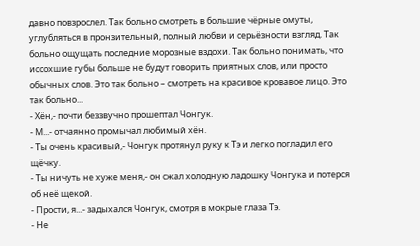давно повзрослел. Так больно смотреть в большие чёрные омуты, углубляться в пронзительный, полный любви и серьёзности взгляд. Так больно ощущать последние морозные вздохи. Так больно понимать, что иссохшие губы больше не будут говорить приятных слов, или просто обычных слов. Это так больно – смотреть на красивое кровавое лицо. Это так больно...
- Хён,- почти беззвучно прошептал Чонгук.
- М...- отчаянно промычал любимый хён.
- Ты очень красивый,- Чонгук протянул руку к Тэ и легко погладил его щёчку.
- Ты ничуть не хуже меня,- он сжал холодную ладошку Чонгука и потерся об неё щекой.
- Прости, я...- задыхался Чонгук, смотря в мокрые глаза Тэ.
- Не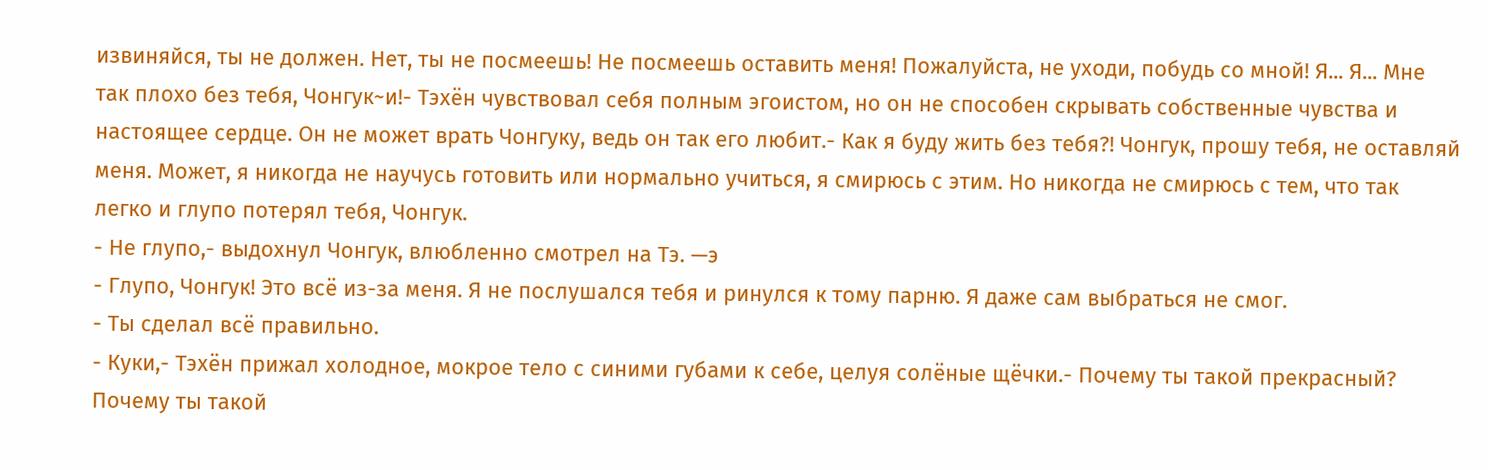извиняйся, ты не должен. Нет, ты не посмеешь! Не посмеешь оставить меня! Пожалуйста, не уходи, побудь со мной! Я... Я... Мне так плохо без тебя, Чонгук~и!- Тэхён чувствовал себя полным эгоистом, но он не способен скрывать собственные чувства и настоящее сердце. Он не может врать Чонгуку, ведь он так его любит.- Как я буду жить без тебя?! Чонгук, прошу тебя, не оставляй меня. Может, я никогда не научусь готовить или нормально учиться, я смирюсь с этим. Но никогда не смирюсь с тем, что так легко и глупо потерял тебя, Чонгук.
- Не глупо,- выдохнул Чонгук, влюбленно смотрел на Тэ. —э
- Глупо, Чонгук! Это всё из-за меня. Я не послушался тебя и ринулся к тому парню. Я даже сам выбраться не смог.
- Ты сделал всё правильно.
- Куки,- Тэхён прижал холодное, мокрое тело с синими губами к себе, целуя солёные щёчки.- Почему ты такой прекрасный? Почему ты такой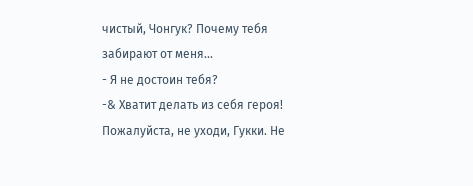чистый, Чонгук? Почему тебя забирают от меня...
- Я не достоин тебя?
-& Хватит делать из себя героя! Пожалуйста, не уходи, Гукки. Не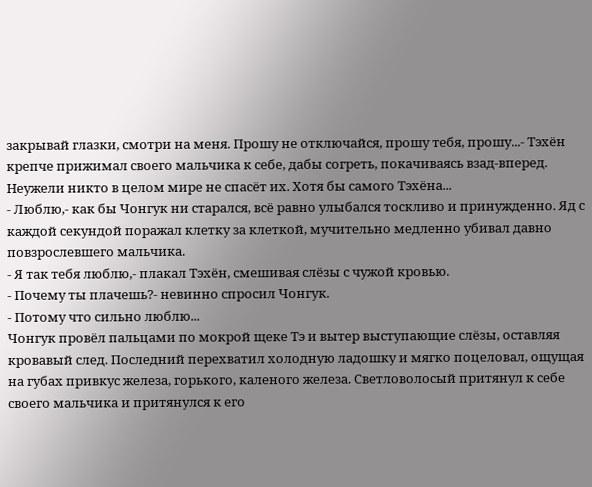закрывай глазки, смотри на меня. Прошу не отключайся, прошу тебя, прошу...- Тэхён крепче прижимал своего мальчика к себе, дабы согреть, покачиваясь взад-вперед. Неужели никто в целом мире не спасёт их. Хотя бы самого Тэхёна...
- Люблю,- как бы Чонгук ни старался, всё равно улыбался тоскливо и принужденно. Яд с каждой секундой поражал клетку за клеткой, мучительно медленно убивал давно повзрослевшего мальчика.
- Я так тебя люблю,- плакал Тэхён, смешивая слёзы с чужой кровью.
- Почему ты плачешь?- невинно спросил Чонгук.
- Потому что сильно люблю...
Чонгук провёл пальцами по мокрой щеке Тэ и вытер выступающие слёзы, оставляя кровавый след. Последний перехватил холодную ладошку и мягко поцеловал, ощущая на губах привкус железа, горького, каленого железа. Светловолосый притянул к себе своего мальчика и притянулся к его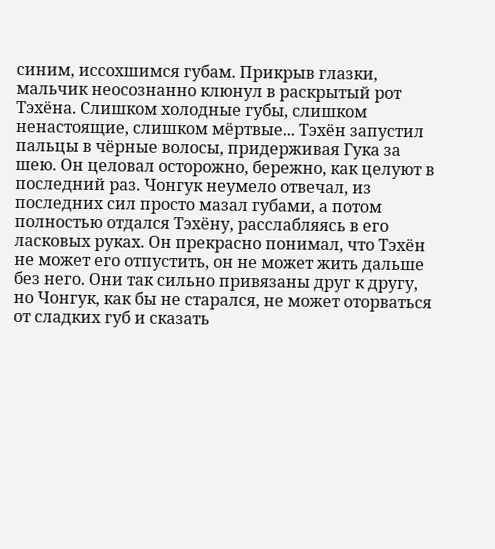синим, иссохшимся губам. Прикрыв глазки, мальчик неосознанно клюнул в раскрытый рот Тэхёна. Слишком холодные губы, слишком ненастоящие, слишком мёртвые... Тэхён запустил пальцы в чёрные волосы, придерживая Гука за шею. Он целовал осторожно, бережно, как целуют в последний раз. Чонгук неумело отвечал, из последних сил просто мазал губами, а потом полностью отдался Тэхёну, расслабляясь в его ласковых руках. Он прекрасно понимал, что Тэхён не может его отпустить, он не может жить дальше без него. Они так сильно привязаны друг к другу, но Чонгук, как бы не старался, не может оторваться от сладких губ и сказать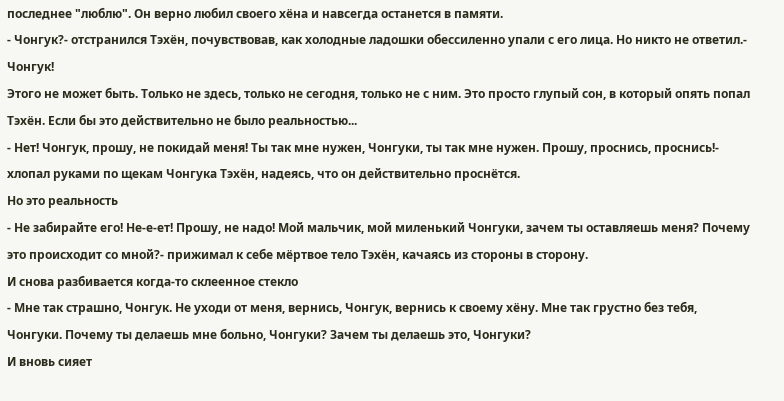последнее "люблю". Он верно любил своего хёна и навсегда останется в памяти.
- Чонгук?- отстранился Тэхён, почувствовав, как холодные ладошки обессиленно упали с его лица. Но никто не ответил.- Чонгук!
Этого не может быть. Только не здесь, только не сегодня, только не с ним. Это просто глупый сон, в который опять попал Тэхён. Если бы это действительно не было реальностью...
- Нет! Чонгук, прошу, не покидай меня! Ты так мне нужен, Чонгуки, ты так мне нужен. Прошу, проснись, проснись!- хлопал руками по щекам Чонгука Тэхён, надеясь, что он действительно проснётся.
Но это реальность
- Не забирайте его! Не-е-ет! Прошу, не надо! Мой мальчик, мой миленький Чонгуки, зачем ты оставляешь меня? Почему это происходит со мной?- прижимал к себе мёртвое тело Тэхён, качаясь из стороны в сторону.
И снова разбивается когда-то склеенное стекло
- Мне так страшно, Чонгук. Не уходи от меня, вернись, Чонгук, вернись к своему хёну. Мне так грустно без тебя, Чонгуки. Почему ты делаешь мне больно, Чонгуки? Зачем ты делаешь это, Чонгуки?
И вновь сияет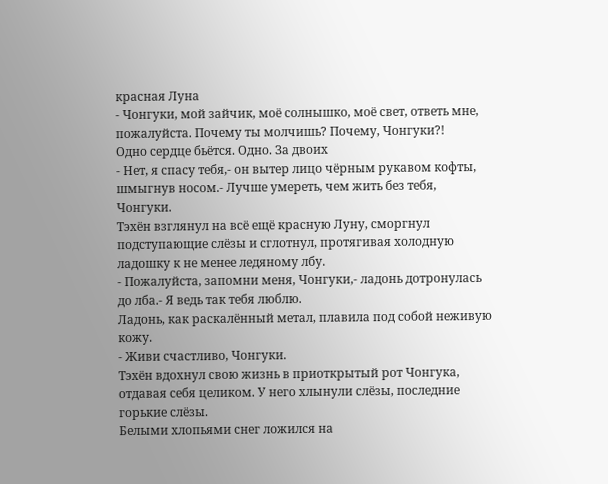красная Луна
- Чонгуки, мой зайчик, моё солнышко, моё свет, ответь мне, пожалуйста. Почему ты молчишь? Почему, Чонгуки?!
Одно сердце бьётся. Одно. За двоих
- Нет, я спасу тебя,- он вытер лицо чёрным рукавом кофты, шмыгнув носом.- Лучше умереть, чем жить без тебя, Чонгуки.
Тэхён взглянул на всё ещё красную Луну, сморгнул подступающие слёзы и сглотнул, протягивая холодную ладошку к не менее ледяному лбу.
- Пожалуйста, запомни меня, Чонгуки,- ладонь дотронулась до лба.- Я ведь так тебя люблю.
Ладонь, как раскалённый метал, плавила под собой неживую кожу.
- Живи счастливо, Чонгуки.
Тэхён вдохнул свою жизнь в приоткрытый рот Чонгука, отдавая себя целиком. У него хлынули слёзы, последние горькие слёзы.
Белыми хлопьями снег ложился на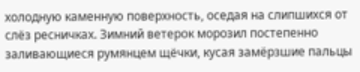холодную каменную поверхность, оседая на слипшихся от слёз ресничках. Зимний ветерок морозил постепенно заливающиеся румянцем щёчки, кусая замёрзшие пальцы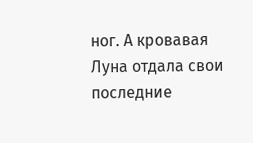ног. А кровавая Луна отдала свои последние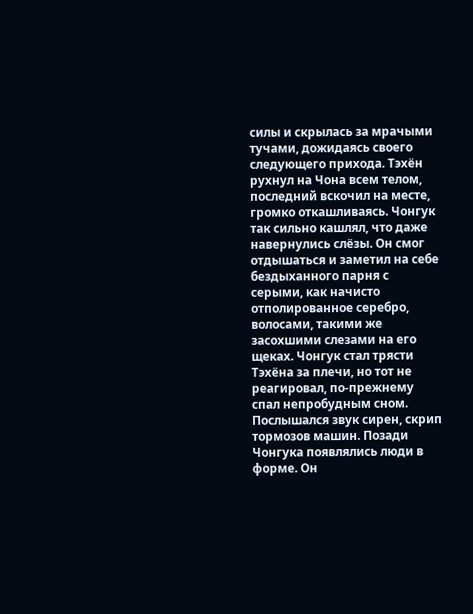силы и скрылась за мрачыми тучами, дожидаясь своего следующего прихода. Тэхён рухнул на Чона всем телом, последний вскочил на месте, громко откашливаясь. Чонгук так сильно кашлял, что даже навернулись слёзы. Он смог отдышаться и заметил на себе бездыханного парня с серыми, как начисто отполированное серебро, волосами, такими же засохшими слезами на его щеках. Чонгук стал трясти Тэхёна за плечи, но тот не реагировал, по-прежнему спал непробудным сном. Послышался звук сирен, скрип тормозов машин. Позади Чонгука появлялись люди в форме. Он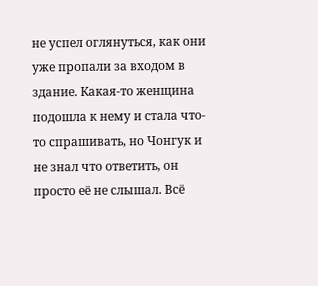не успел оглянуться, как они уже пропали за входом в здание. Какая-то женщина подошла к нему и стала что-то спрашивать, но Чонгук и не знал что ответить, он просто её не слышал. Всё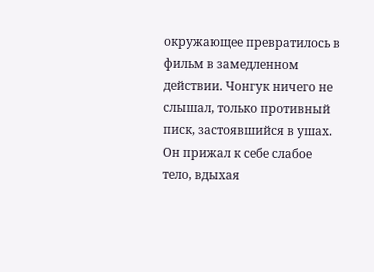окружающее превратилось в фильм в замедленном действии. Чонгук ничего не слышал, только противный писк, застоявшийся в ушах. Он прижал к себе слабое тело, вдыхая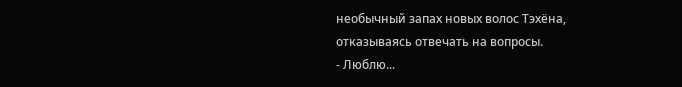необычный запах новых волос Тэхёна, отказываясь отвечать на вопросы.
- Люблю...